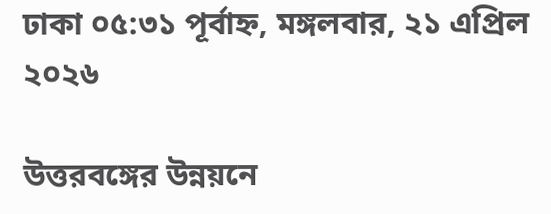ঢাকা ০৫:৩১ পূর্বাহ্ন, মঙ্গলবার, ২১ এপ্রিল ২০২৬

উত্তরবঙ্গের উন্নয়নে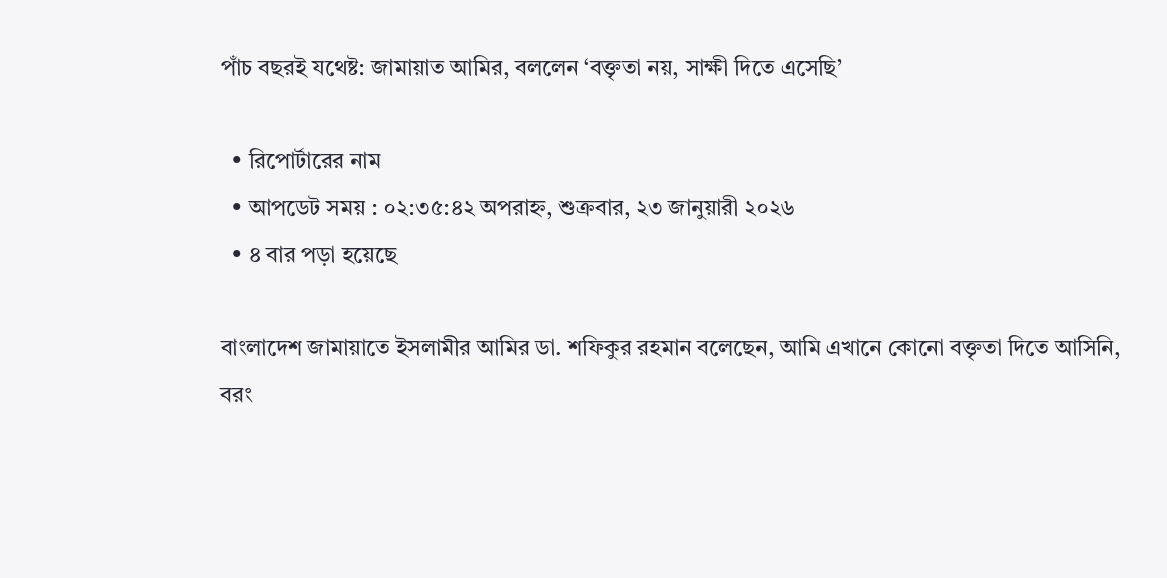পাঁচ বছরই যথেষ্ট: জামায়াত আমির, বললেন ‘বক্তৃতা নয়, সাক্ষী দিতে এসেছি’

  • রিপোর্টারের নাম
  • আপডেট সময় : ০২:৩৫:৪২ অপরাহ্ন, শুক্রবার, ২৩ জানুয়ারী ২০২৬
  • ৪ বার পড়া হয়েছে

বাংলাদেশ জামায়াতে ইসলামীর আমির ডা. শফিকুর রহমান বলেছেন, আমি এখানে কোনো বক্তৃতা দিতে আসিনি, বরং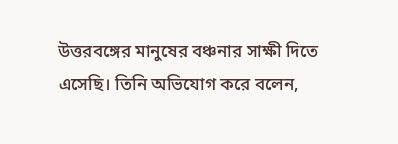উত্তরবঙ্গের মানুষের বঞ্চনার সাক্ষী দিতে এসেছি। তিনি অভিযোগ করে বলেন,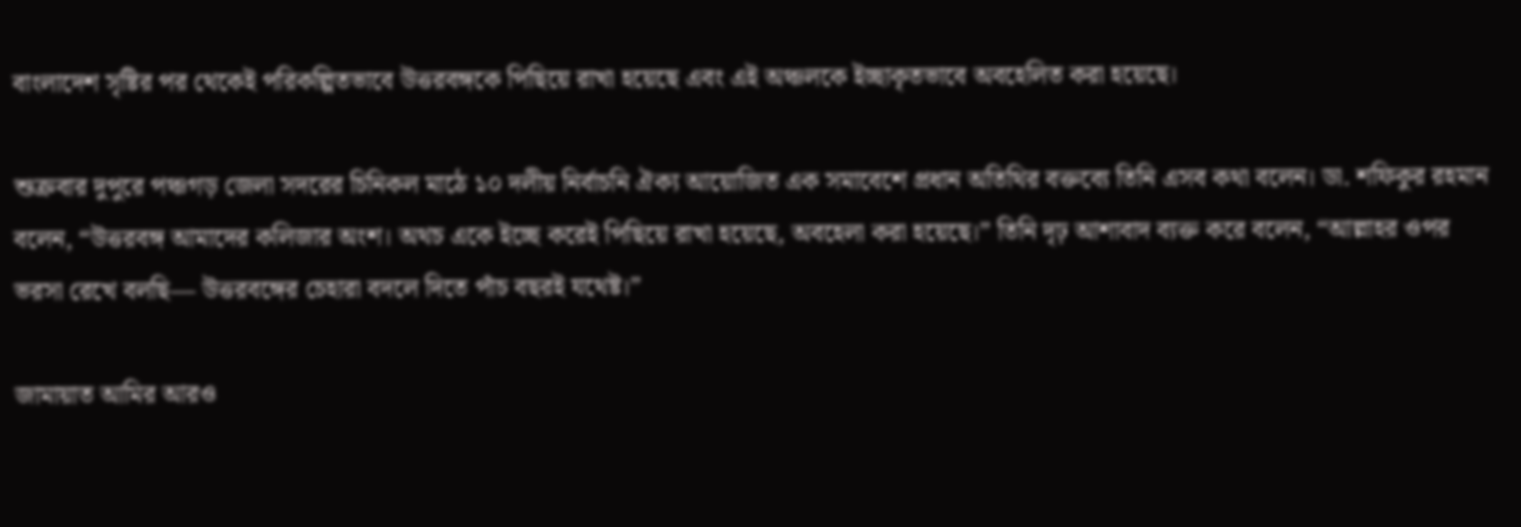বাংলাদেশ সৃষ্টির পর থেকেই পরিকল্পিতভাবে উত্তরবঙ্গকে পিছিয়ে রাখা হয়েছে এবং এই অঞ্চলকে ইচ্ছাকৃতভাবে অবহেলিত করা হয়েছে।

শুক্রবার দুপুরে পঞ্চগড় জেলা সদরের চিনিকল মাঠে ১০ দলীয় নির্বাচনি ঐক্য আয়োজিত এক সমাবেশে প্রধান অতিথির বক্তব্যে তিনি এসব কথা বলেন। ডা. শফিকুর রহমান বলেন, “উত্তরবঙ্গ আমাদের কলিজার অংশ। অথচ একে ইচ্ছে করেই পিছিয়ে রাখা হয়েছে, অবহেলা করা হয়েছে।” তিনি দৃঢ় আশাবাদ ব্যক্ত করে বলেন, “আল্লাহর ওপর ভরসা রেখে বলছি— উত্তরবঙ্গের চেহারা বদলে দিতে পাঁচ বছরই যথেষ্ট।”

জামায়াত আমির আরও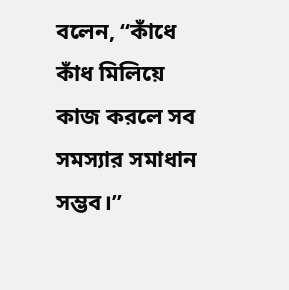বলেন, “কাঁধে কাঁধ মিলিয়ে কাজ করলে সব সমস্যার সমাধান সম্ভব।”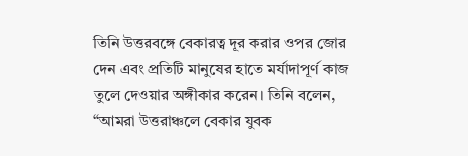তিনি উত্তরবঙ্গে বেকারত্ব দূর করার ওপর জোর দেন এবং প্রতিটি মানুষের হাতে মর্যাদাপূর্ণ কাজ তুলে দেওয়ার অঙ্গীকার করেন। তিনি বলেন, “আমরা উত্তরাঞ্চলে বেকার যুবক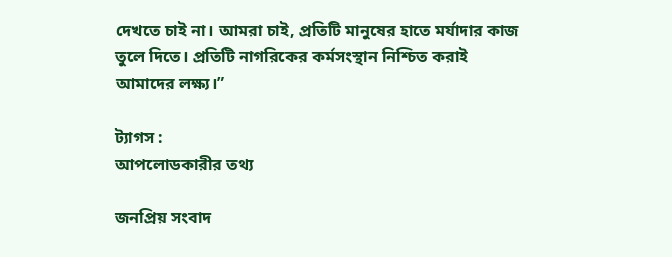দেখতে চাই না। আমরা চাই, প্রতিটি মানুষের হাতে মর্যাদার কাজ তুলে দিতে। প্রতিটি নাগরিকের কর্মসংস্থান নিশ্চিত করাই আমাদের লক্ষ্য।”

ট্যাগস :
আপলোডকারীর তথ্য

জনপ্রিয় সংবাদ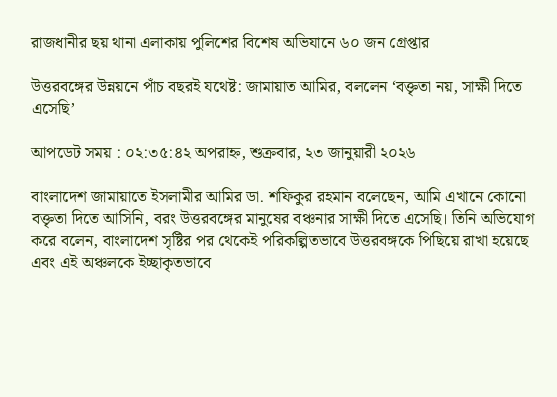রাজধানীর ছয় থানা এলাকায় পুলিশের বিশেষ অভিযানে ৬০ জন গ্রেপ্তার

উত্তরবঙ্গের উন্নয়নে পাঁচ বছরই যথেষ্ট: জামায়াত আমির, বললেন ‘বক্তৃতা নয়, সাক্ষী দিতে এসেছি’

আপডেট সময় : ০২:৩৫:৪২ অপরাহ্ন, শুক্রবার, ২৩ জানুয়ারী ২০২৬

বাংলাদেশ জামায়াতে ইসলামীর আমির ডা. শফিকুর রহমান বলেছেন, আমি এখানে কোনো বক্তৃতা দিতে আসিনি, বরং উত্তরবঙ্গের মানুষের বঞ্চনার সাক্ষী দিতে এসেছি। তিনি অভিযোগ করে বলেন, বাংলাদেশ সৃষ্টির পর থেকেই পরিকল্পিতভাবে উত্তরবঙ্গকে পিছিয়ে রাখা হয়েছে এবং এই অঞ্চলকে ইচ্ছাকৃতভাবে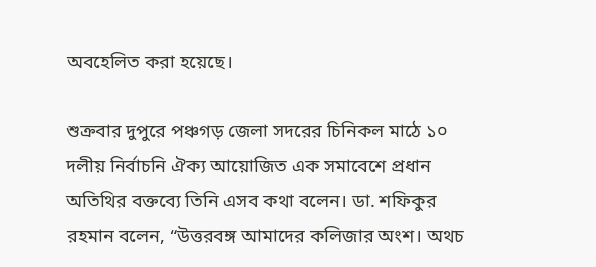অবহেলিত করা হয়েছে।

শুক্রবার দুপুরে পঞ্চগড় জেলা সদরের চিনিকল মাঠে ১০ দলীয় নির্বাচনি ঐক্য আয়োজিত এক সমাবেশে প্রধান অতিথির বক্তব্যে তিনি এসব কথা বলেন। ডা. শফিকুর রহমান বলেন, “উত্তরবঙ্গ আমাদের কলিজার অংশ। অথচ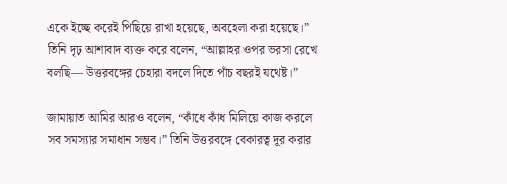একে ইচ্ছে করেই পিছিয়ে রাখা হয়েছে, অবহেলা করা হয়েছে।” তিনি দৃঢ় আশাবাদ ব্যক্ত করে বলেন, “আল্লাহর ওপর ভরসা রেখে বলছি— উত্তরবঙ্গের চেহারা বদলে দিতে পাঁচ বছরই যথেষ্ট।”

জামায়াত আমির আরও বলেন, “কাঁধে কাঁধ মিলিয়ে কাজ করলে সব সমস্যার সমাধান সম্ভব।” তিনি উত্তরবঙ্গে বেকারত্ব দূর করার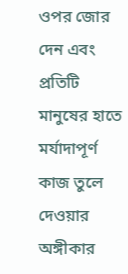ওপর জোর দেন এবং প্রতিটি মানুষের হাতে মর্যাদাপূর্ণ কাজ তুলে দেওয়ার অঙ্গীকার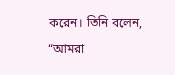করেন। তিনি বলেন, “আমরা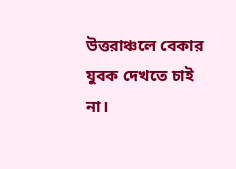উত্তরাঞ্চলে বেকার যুবক দেখতে চাই না।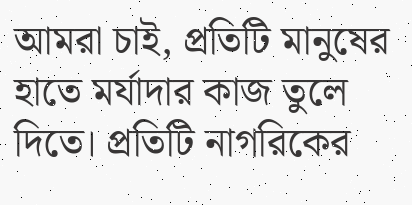আমরা চাই, প্রতিটি মানুষের হাতে মর্যাদার কাজ তুলে দিতে। প্রতিটি নাগরিকের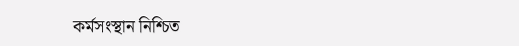কর্মসংস্থান নিশ্চিত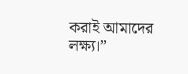করাই আমাদের লক্ষ্য।”